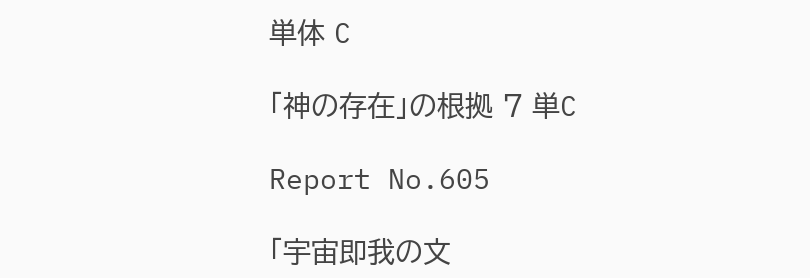単体 C

「神の存在」の根拠 7 単C

Report No.605

「宇宙即我の文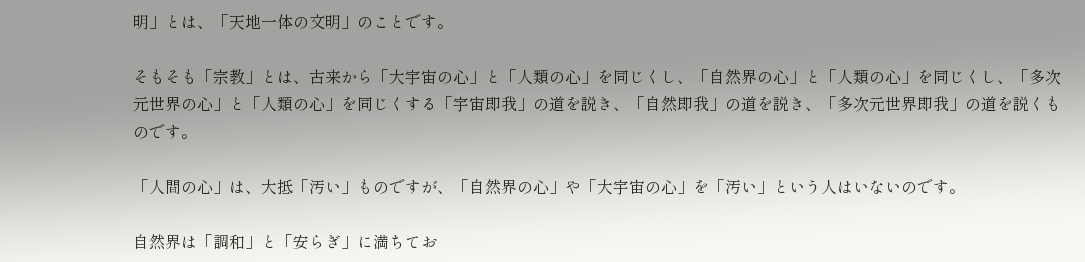明」とは、「天地一体の文明」のことです。

そもそも「宗教」とは、古来から「大宇宙の心」と「人類の心」を同じくし、「自然界の心」と「人類の心」を同じくし、「多次元世界の心」と「人類の心」を同じくする「宇宙即我」の道を説き、「自然即我」の道を説き、「多次元世界即我」の道を説くものです。

「人間の心」は、大抵「汚い」ものですが、「自然界の心」や「大宇宙の心」を「汚い」という人はいないのです。

自然界は「調和」と「安らぎ」に満ちてお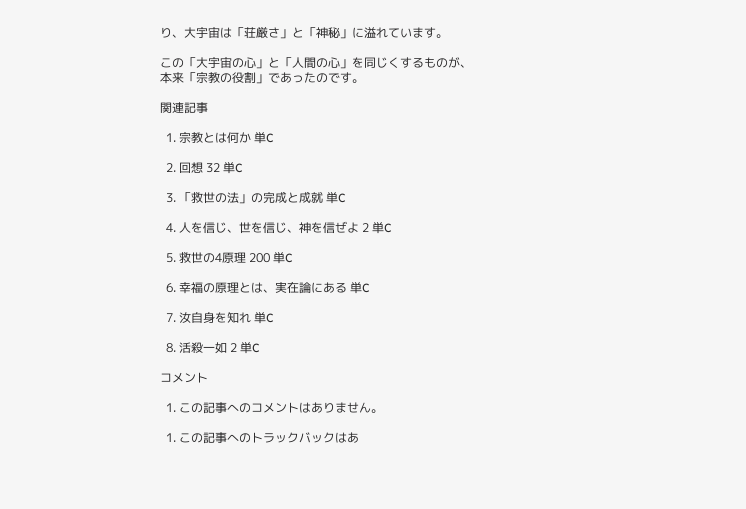り、大宇宙は「荘厳さ」と「神秘」に溢れています。

この「大宇宙の心」と「人間の心」を同じくするものが、本来「宗教の役割」であったのです。

関連記事

  1. 宗教とは何か 単C

  2. 回想 32 単C

  3. 「救世の法」の完成と成就 単C

  4. 人を信じ、世を信じ、神を信ぜよ 2 単C

  5. 救世の4原理 200 単C

  6. 幸福の原理とは、実在論にある 単C

  7. 汝自身を知れ 単C

  8. 活殺一如 2 単C

コメント

  1. この記事へのコメントはありません。

  1. この記事へのトラックバックはあ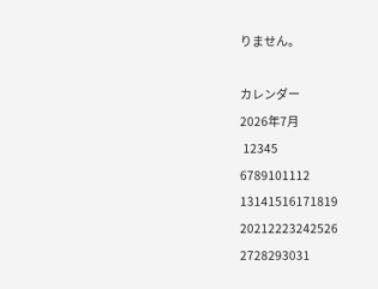りません。

カレンダー
2026年7月
 12345
6789101112
13141516171819
20212223242526
2728293031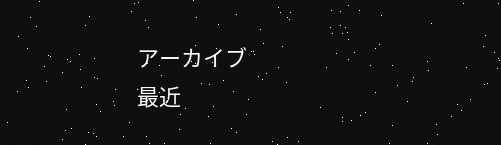アーカイブ
最近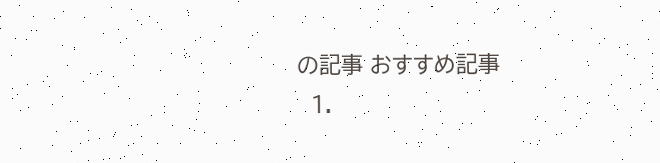の記事 おすすめ記事
  1.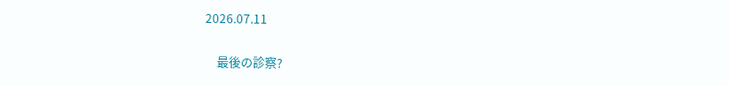2026.07.11

    最後の診察?